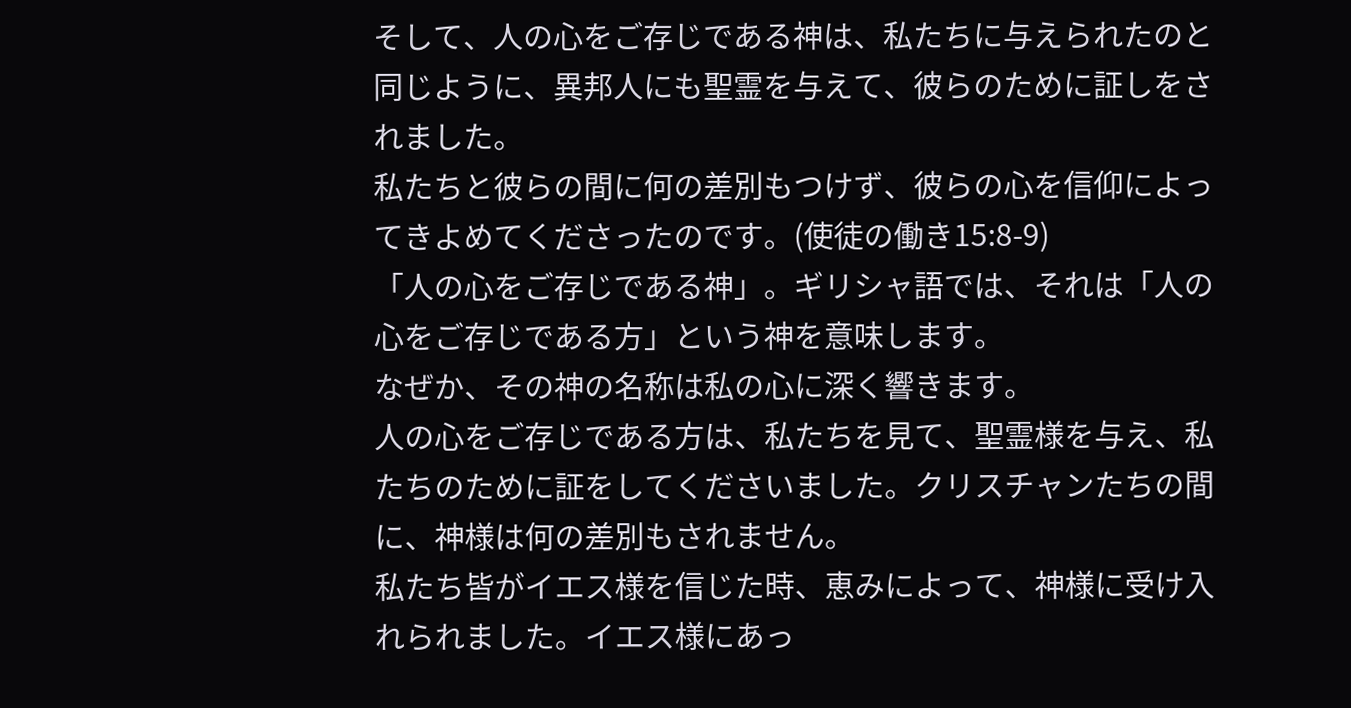そして、人の心をご存じである神は、私たちに与えられたのと同じように、異邦人にも聖霊を与えて、彼らのために証しをされました。
私たちと彼らの間に何の差別もつけず、彼らの心を信仰によってきよめてくださったのです。(使徒の働き15:8-9)
「人の心をご存じである神」。ギリシャ語では、それは「人の心をご存じである方」という神を意味します。
なぜか、その神の名称は私の心に深く響きます。
人の心をご存じである方は、私たちを見て、聖霊様を与え、私たちのために証をしてくださいました。クリスチャンたちの間に、神様は何の差別もされません。
私たち皆がイエス様を信じた時、恵みによって、神様に受け入れられました。イエス様にあっ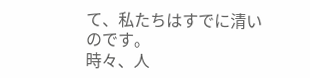て、私たちはすでに清いのです。
時々、人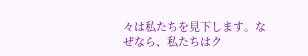々は私たちを見下します。なぜなら、私たちはク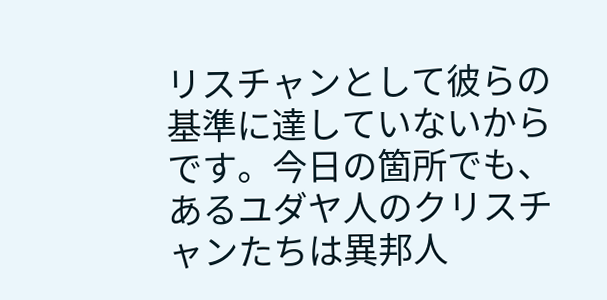リスチャンとして彼らの基準に達していないからです。今日の箇所でも、あるユダヤ人のクリスチャンたちは異邦人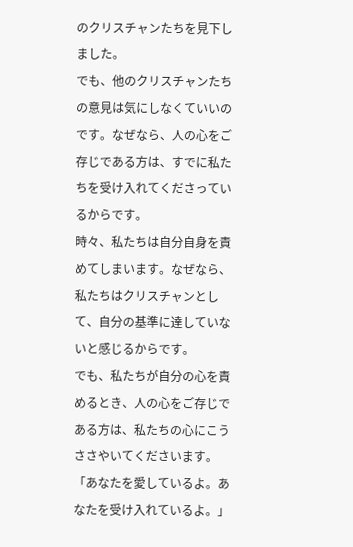のクリスチャンたちを見下しました。
でも、他のクリスチャンたちの意見は気にしなくていいのです。なぜなら、人の心をご存じである方は、すでに私たちを受け入れてくださっているからです。
時々、私たちは自分自身を責めてしまいます。なぜなら、私たちはクリスチャンとして、自分の基準に達していないと感じるからです。
でも、私たちが自分の心を責めるとき、人の心をご存じである方は、私たちの心にこうささやいてくださいます。「あなたを愛しているよ。あなたを受け入れているよ。」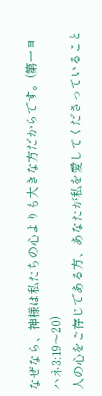なぜなら、神様は私たちの心よりも大きな方だからです。(第一ヨハネ3:19〜20)
人の心をご存じである方、あなたが私を愛してくださっていること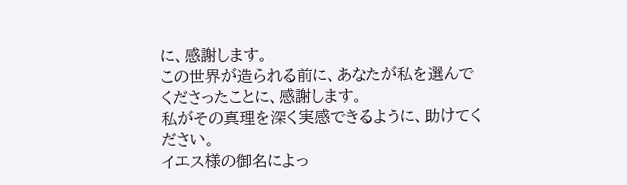に、感謝します。
この世界が造られる前に、あなたが私を選んでくださったことに、感謝します。
私がその真理を深く実感できるように、助けてください。
イエス様の御名によっ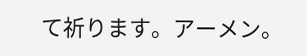て祈ります。アーメン。